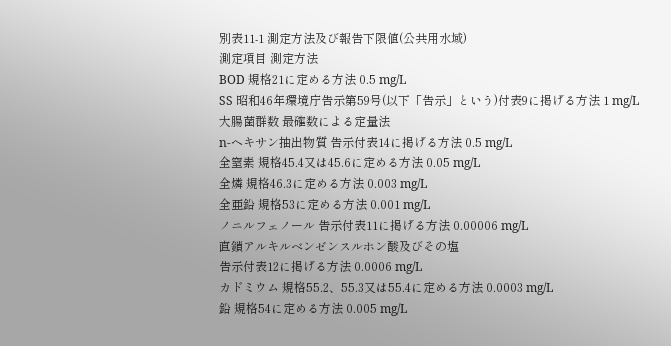別表11-1 測定方法及び報告下限値(公共用水域)
測定項目 測定方法
BOD 規格21に定める方法 0.5 mg/L
SS 昭和46年環境庁告示第59号(以下「告示」という)付表9に掲げる方法 1 mg/L
大腸菌群数 最確数による定量法
n-ヘキサン抽出物質 告示付表14に掲げる方法 0.5 mg/L
全窒素 規格45.4又は45.6に定める方法 0.05 mg/L
全燐 規格46.3に定める方法 0.003 mg/L
全亜鉛 規格53に定める方法 0.001 mg/L
ノニルフェノール 告示付表11に掲げる方法 0.00006 mg/L
直鎖アルキルベンゼンスルホン酸及びその塩
告示付表12に掲げる方法 0.0006 mg/L
カドミウム 規格55.2、55.3又は55.4に定める方法 0.0003 mg/L
鉛 規格54に定める方法 0.005 mg/L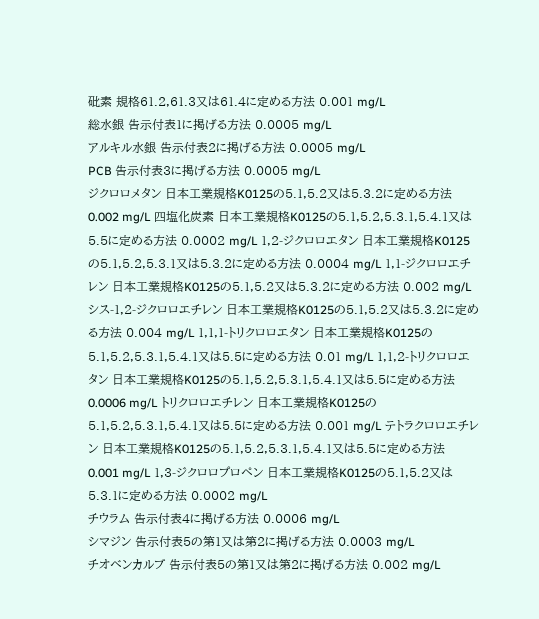砒素 規格61.2,61.3又は61.4に定める方法 0.001 mg/L
総水銀 告示付表1に掲げる方法 0.0005 mg/L
アルキル水銀 告示付表2に掲げる方法 0.0005 mg/L
PCB 告示付表3に掲げる方法 0.0005 mg/L
ジクロロメタン 日本工業規格K0125の5.1,5.2又は5.3.2に定める方法 0.002 mg/L 四塩化炭素 日本工業規格K0125の5.1,5.2,5.3.1,5.4.1又は5.5に定める方法 0.0002 mg/L 1,2-ジクロロエタン 日本工業規格K0125の5.1,5.2,5.3.1又は5.3.2に定める方法 0.0004 mg/L 1,1-ジクロロエチレン 日本工業規格K0125の5.1,5.2又は5.3.2に定める方法 0.002 mg/L シス-1,2-ジクロロエチレン 日本工業規格K0125の5.1,5.2又は5.3.2に定める方法 0.004 mg/L 1,1,1-トリクロロエタン 日本工業規格K0125の5.1,5.2,5.3.1,5.4.1又は5.5に定める方法 0.01 mg/L 1,1,2-トリクロロエタン 日本工業規格K0125の5.1,5.2,5.3.1,5.4.1又は5.5に定める方法 0.0006 mg/L トリクロロエチレン 日本工業規格K0125の5.1,5.2,5.3.1,5.4.1又は5.5に定める方法 0.001 mg/L テトラクロロエチレン 日本工業規格K0125の5.1,5.2,5.3.1,5.4.1又は5.5に定める方法 0.001 mg/L 1,3-ジクロロプロペン 日本工業規格K0125の5.1,5.2又は5.3.1に定める方法 0.0002 mg/L
チウラム 告示付表4に掲げる方法 0.0006 mg/L
シマジン 告示付表5の第1又は第2に掲げる方法 0.0003 mg/L
チオベンカルブ 告示付表5の第1又は第2に掲げる方法 0.002 mg/L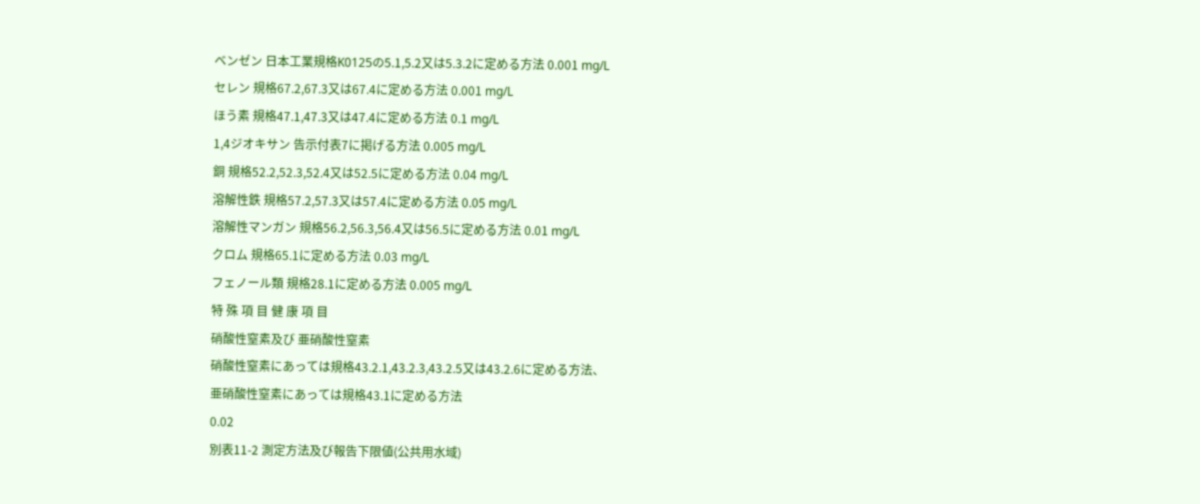ベンゼン 日本工業規格K0125の5.1,5.2又は5.3.2に定める方法 0.001 mg/L
セレン 規格67.2,67.3又は67.4に定める方法 0.001 mg/L
ほう素 規格47.1,47.3又は47.4に定める方法 0.1 mg/L
1,4ジオキサン 告示付表7に掲げる方法 0.005 mg/L
銅 規格52.2,52.3,52.4又は52.5に定める方法 0.04 mg/L
溶解性鉄 規格57.2,57.3又は57.4に定める方法 0.05 mg/L
溶解性マンガン 規格56.2,56.3,56.4又は56.5に定める方法 0.01 mg/L
クロム 規格65.1に定める方法 0.03 mg/L
フェノール類 規格28.1に定める方法 0.005 mg/L
特 殊 項 目 健 康 項 目
硝酸性窒素及び 亜硝酸性窒素
硝酸性窒素にあっては規格43.2.1,43.2.3,43.2.5又は43.2.6に定める方法、
亜硝酸性窒素にあっては規格43.1に定める方法
0.02
別表11-2 測定方法及び報告下限値(公共用水域)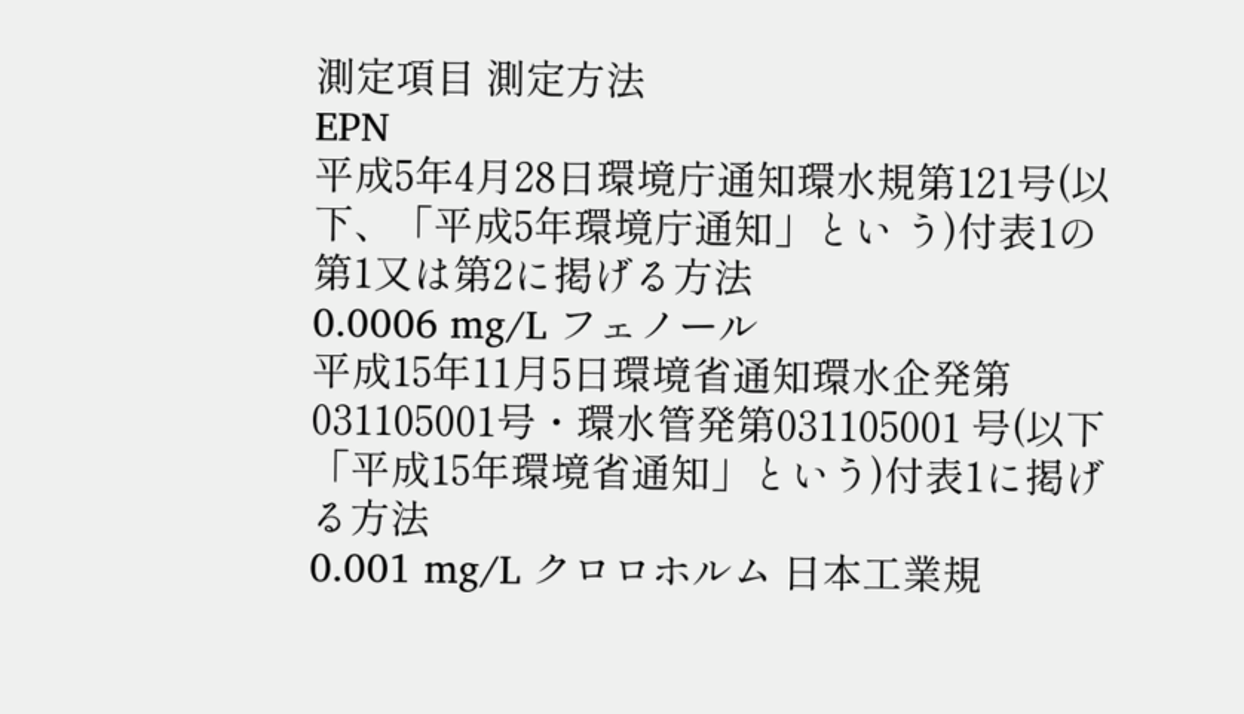測定項目 測定方法
EPN
平成5年4月28日環境庁通知環水規第121号(以下、「平成5年環境庁通知」とい う)付表1の第1又は第2に掲げる方法
0.0006 mg/L フェノール
平成15年11月5日環境省通知環水企発第031105001号・環水管発第031105001 号(以下「平成15年環境省通知」という)付表1に掲げる方法
0.001 mg/L クロロホルム 日本工業規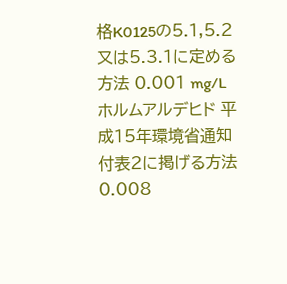格K0125の5.1,5.2又は5.3.1に定める方法 0.001 mg/L
ホルムアルデヒド 平成15年環境省通知付表2に掲げる方法 0.008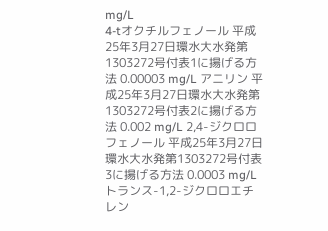mg/L
4-tオクチルフェノール 平成25年3月27日環水大水発第1303272号付表1に揚げる方法 0.00003 mg/L アニリン 平成25年3月27日環水大水発第1303272号付表2に揚げる方法 0.002 mg/L 2,4-ジクロロフェノール 平成25年3月27日環水大水発第1303272号付表3に揚げる方法 0.0003 mg/L
トランス-1,2-ジクロロエチレン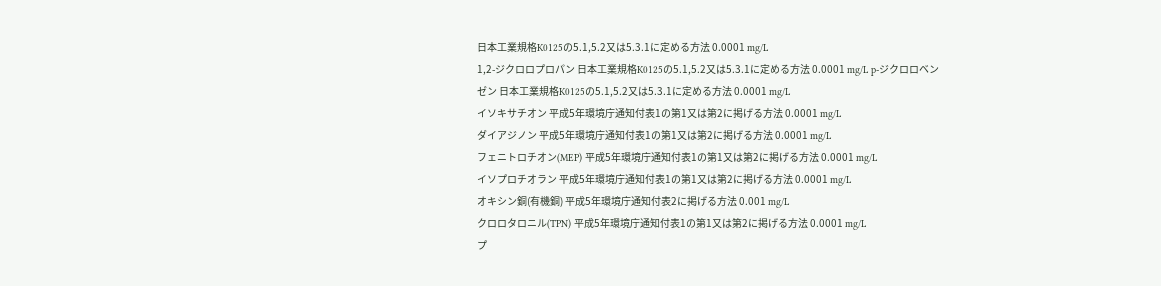日本工業規格K0125の5.1,5.2又は5.3.1に定める方法 0.0001 mg/L
1,2-ジクロロプロパン 日本工業規格K0125の5.1,5.2又は5.3.1に定める方法 0.0001 mg/L p-ジクロロベンゼン 日本工業規格K0125の5.1,5.2又は5.3.1に定める方法 0.0001 mg/L
イソキサチオン 平成5年環境庁通知付表1の第1又は第2に掲げる方法 0.0001 mg/L
ダイアジノン 平成5年環境庁通知付表1の第1又は第2に掲げる方法 0.0001 mg/L
フェニトロチオン(MEP) 平成5年環境庁通知付表1の第1又は第2に掲げる方法 0.0001 mg/L
イソプロチオラン 平成5年環境庁通知付表1の第1又は第2に掲げる方法 0.0001 mg/L
オキシン銅(有機銅) 平成5年環境庁通知付表2に掲げる方法 0.001 mg/L
クロロタロニル(TPN) 平成5年環境庁通知付表1の第1又は第2に掲げる方法 0.0001 mg/L
プ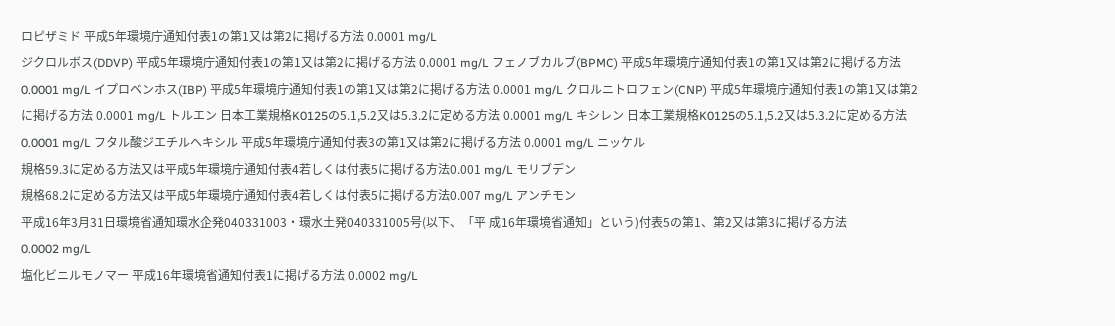ロピザミド 平成5年環境庁通知付表1の第1又は第2に掲げる方法 0.0001 mg/L
ジクロルボス(DDVP) 平成5年環境庁通知付表1の第1又は第2に掲げる方法 0.0001 mg/L フェノブカルブ(BPMC) 平成5年環境庁通知付表1の第1又は第2に掲げる方法 0.0001 mg/L イプロベンホス(IBP) 平成5年環境庁通知付表1の第1又は第2に掲げる方法 0.0001 mg/L クロルニトロフェン(CNP) 平成5年環境庁通知付表1の第1又は第2に掲げる方法 0.0001 mg/L トルエン 日本工業規格K0125の5.1,5.2又は5.3.2に定める方法 0.0001 mg/L キシレン 日本工業規格K0125の5.1,5.2又は5.3.2に定める方法 0.0001 mg/L フタル酸ジエチルヘキシル 平成5年環境庁通知付表3の第1又は第2に掲げる方法 0.0001 mg/L ニッケル
規格59.3に定める方法又は平成5年環境庁通知付表4若しくは付表5に掲げる方法0.001 mg/L モリブデン
規格68.2に定める方法又は平成5年環境庁通知付表4若しくは付表5に掲げる方法0.007 mg/L アンチモン
平成16年3月31日環境省通知環水企発040331003・環水土発040331005号(以下、「平 成16年環境省通知」という)付表5の第1、第2又は第3に掲げる方法
0.0002 mg/L
塩化ビニルモノマー 平成16年環境省通知付表1に掲げる方法 0.0002 mg/L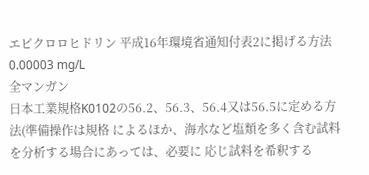エピクロロヒドリン 平成16年環境省通知付表2に掲げる方法 0.00003 mg/L
全マンガン
日本工業規格K0102の56.2、56.3、56.4又は56.5に定める方法(準備操作は規格 によるほか、海水など塩類を多く含む試料を分析する場合にあっては、必要に 応じ試料を希釈する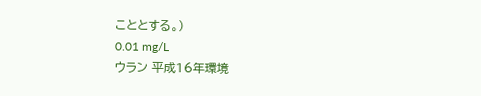こととする。)
0.01 mg/L
ウラン 平成16年環境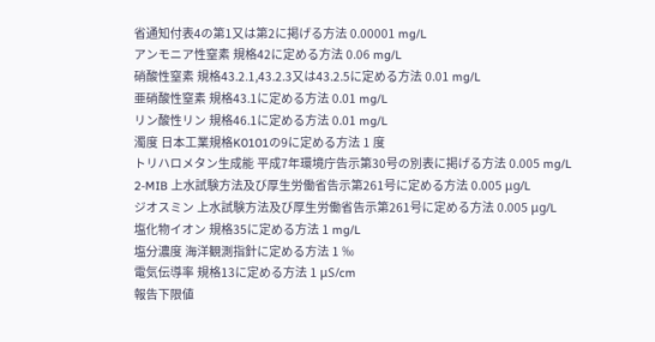省通知付表4の第1又は第2に掲げる方法 0.00001 mg/L
アンモニア性窒素 規格42に定める方法 0.06 mg/L
硝酸性窒素 規格43.2.1,43.2.3又は43.2.5に定める方法 0.01 mg/L
亜硝酸性窒素 規格43.1に定める方法 0.01 mg/L
リン酸性リン 規格46.1に定める方法 0.01 mg/L
濁度 日本工業規格K0101の9に定める方法 1 度
トリハロメタン生成能 平成7年環境庁告示第30号の別表に掲げる方法 0.005 mg/L
2-MIB 上水試験方法及び厚生労働省告示第261号に定める方法 0.005 μg/L
ジオスミン 上水試験方法及び厚生労働省告示第261号に定める方法 0.005 μg/L
塩化物イオン 規格35に定める方法 1 mg/L
塩分濃度 海洋観測指針に定める方法 1 ‰
電気伝導率 規格13に定める方法 1 μS/cm
報告下限値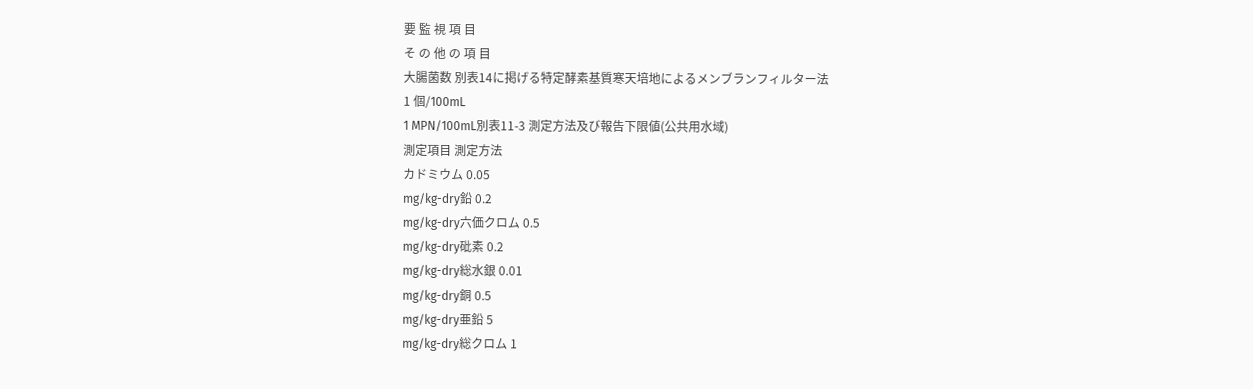要 監 視 項 目
そ の 他 の 項 目
大腸菌数 別表14に掲げる特定酵素基質寒天培地によるメンブランフィルター法
1 個/100mL
1 MPN/100mL別表11-3 測定方法及び報告下限値(公共用水域)
測定項目 測定方法
カドミウム 0.05
mg/kg-dry鉛 0.2
mg/kg-dry六価クロム 0.5
mg/kg-dry砒素 0.2
mg/kg-dry総水銀 0.01
mg/kg-dry銅 0.5
mg/kg-dry亜鉛 5
mg/kg-dry総クロム 1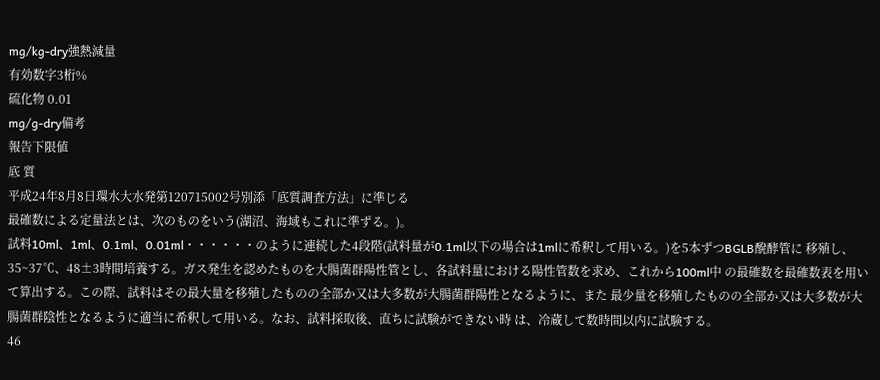mg/kg-dry強熱減量
有効数字3桁%
硫化物 0.01
mg/g-dry備考
報告下限値
底 質
平成24年8月8日環水大水発第120715002号別添「底質調査方法」に準じる
最確数による定量法とは、次のものをいう(湖沼、海域もこれに準ずる。)。
試料10ml、1ml、0.1ml、0.01ml・・・・・・のように連続した4段階(試料量が0.1ml以下の場合は1mlに希釈して用いる。)を5本ずつBGLB醗酵管に 移殖し、35~37℃、48±3時間培養する。ガス発生を認めたものを大腸菌群陽性管とし、各試料量における陽性管数を求め、これから100ml中 の最確数を最確数表を用いて算出する。この際、試料はその最大量を移殖したものの全部か又は大多数が大腸菌群陽性となるように、また 最少量を移殖したものの全部か又は大多数が大腸菌群陰性となるように適当に希釈して用いる。なお、試料採取後、直ちに試験ができない時 は、冷蔵して数時間以内に試験する。
46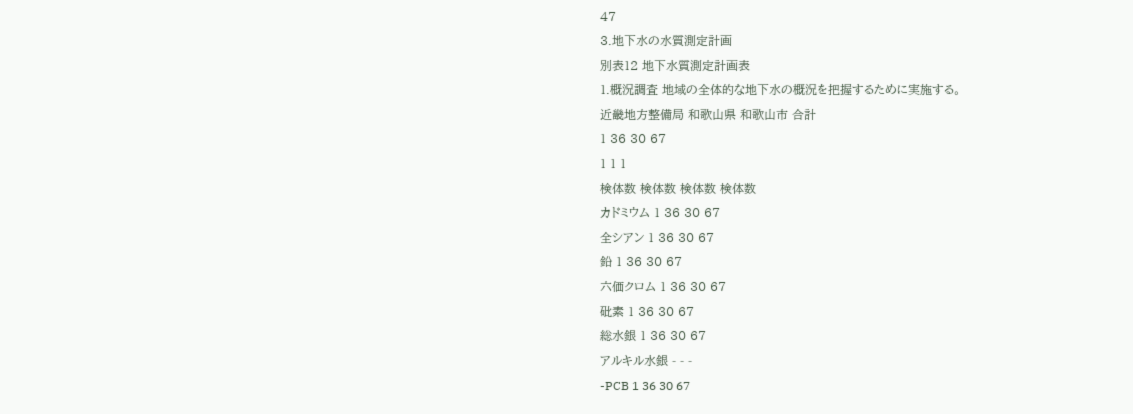47
3.地下水の水質測定計画
別表12 地下水質測定計画表
1.概況調査 地域の全体的な地下水の概況を把握するために実施する。
近畿地方整備局 和歌山県 和歌山市 合計
1 36 30 67
1 1 1
検体数 検体数 検体数 検体数
カドミウム 1 36 30 67
全シアン 1 36 30 67
鉛 1 36 30 67
六価クロム 1 36 30 67
砒素 1 36 30 67
総水銀 1 36 30 67
アルキル水銀 - - -
-PCB 1 36 30 67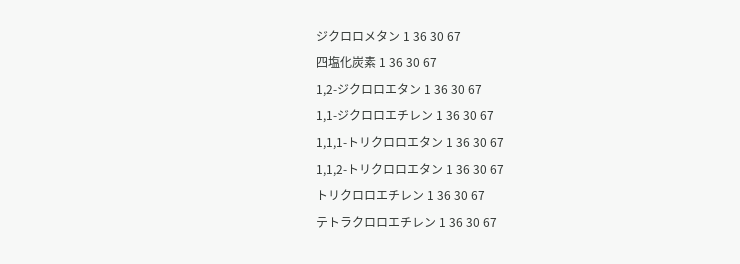ジクロロメタン 1 36 30 67
四塩化炭素 1 36 30 67
1,2-ジクロロエタン 1 36 30 67
1,1-ジクロロエチレン 1 36 30 67
1,1,1-トリクロロエタン 1 36 30 67
1,1,2-トリクロロエタン 1 36 30 67
トリクロロエチレン 1 36 30 67
テトラクロロエチレン 1 36 30 67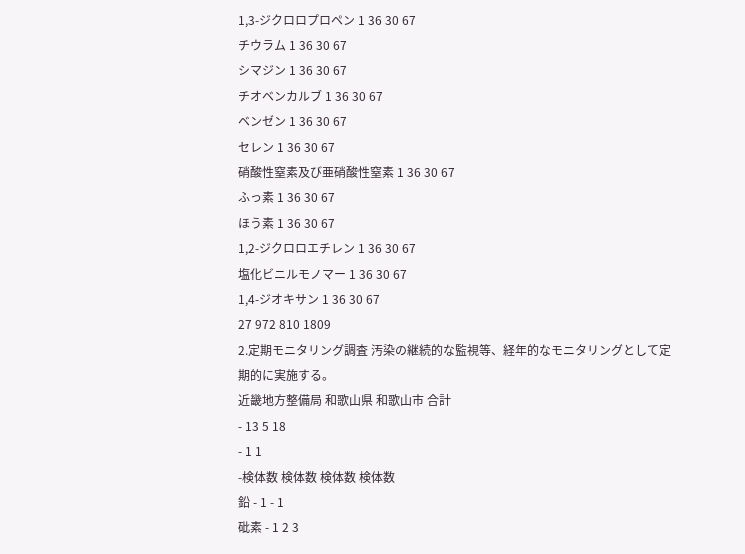1,3-ジクロロプロペン 1 36 30 67
チウラム 1 36 30 67
シマジン 1 36 30 67
チオベンカルブ 1 36 30 67
ベンゼン 1 36 30 67
セレン 1 36 30 67
硝酸性窒素及び亜硝酸性窒素 1 36 30 67
ふっ素 1 36 30 67
ほう素 1 36 30 67
1,2-ジクロロエチレン 1 36 30 67
塩化ビニルモノマー 1 36 30 67
1,4-ジオキサン 1 36 30 67
27 972 810 1809
2.定期モニタリング調査 汚染の継続的な監視等、経年的なモニタリングとして定期的に実施する。
近畿地方整備局 和歌山県 和歌山市 合計
- 13 5 18
- 1 1
-検体数 検体数 検体数 検体数
鉛 - 1 - 1
砒素 - 1 2 3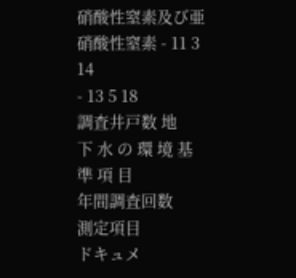硝酸性窒素及び亜硝酸性窒素 - 11 3 14
- 13 5 18
調査井戸数 地
下 水 の 環 境 基 準 項 目
年間調査回数
測定項目
ドキュメ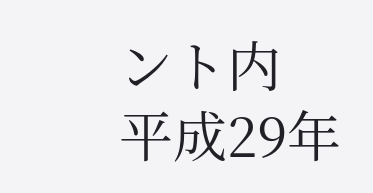ント内
平成29年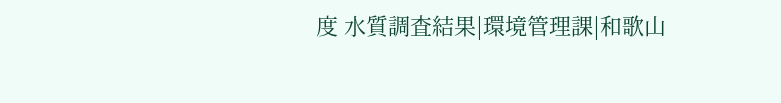度 水質調査結果|環境管理課|和歌山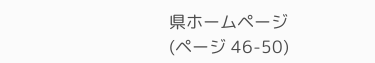県ホームページ
(ページ 46-50)